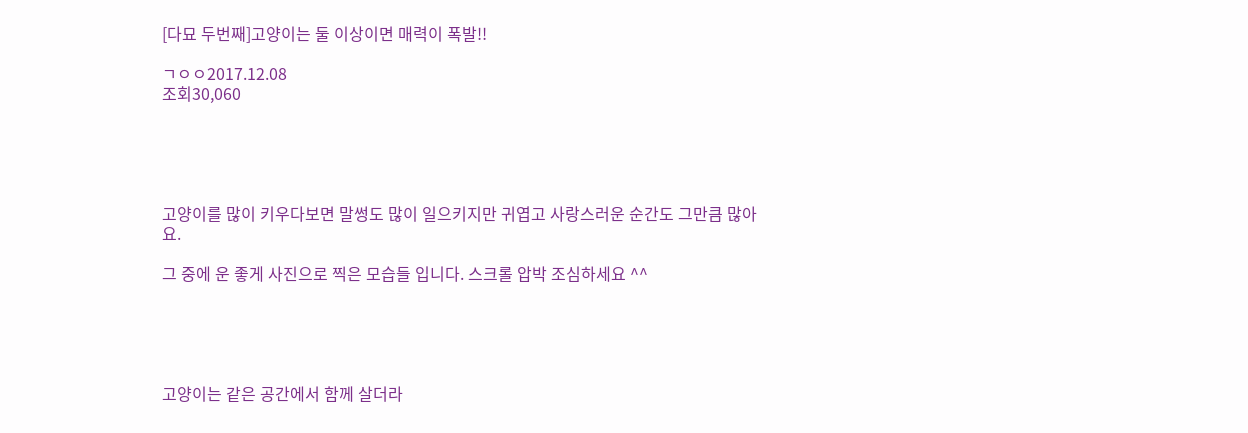[다묘 두번째]고양이는 둘 이상이면 매력이 폭발!!

ㄱㅇㅇ2017.12.08
조회30,060





고양이를 많이 키우다보면 말썽도 많이 일으키지만 귀엽고 사랑스러운 순간도 그만큼 많아요.

그 중에 운 좋게 사진으로 찍은 모습들 입니다. 스크롤 압박 조심하세요 ^^





고양이는 같은 공간에서 함께 살더라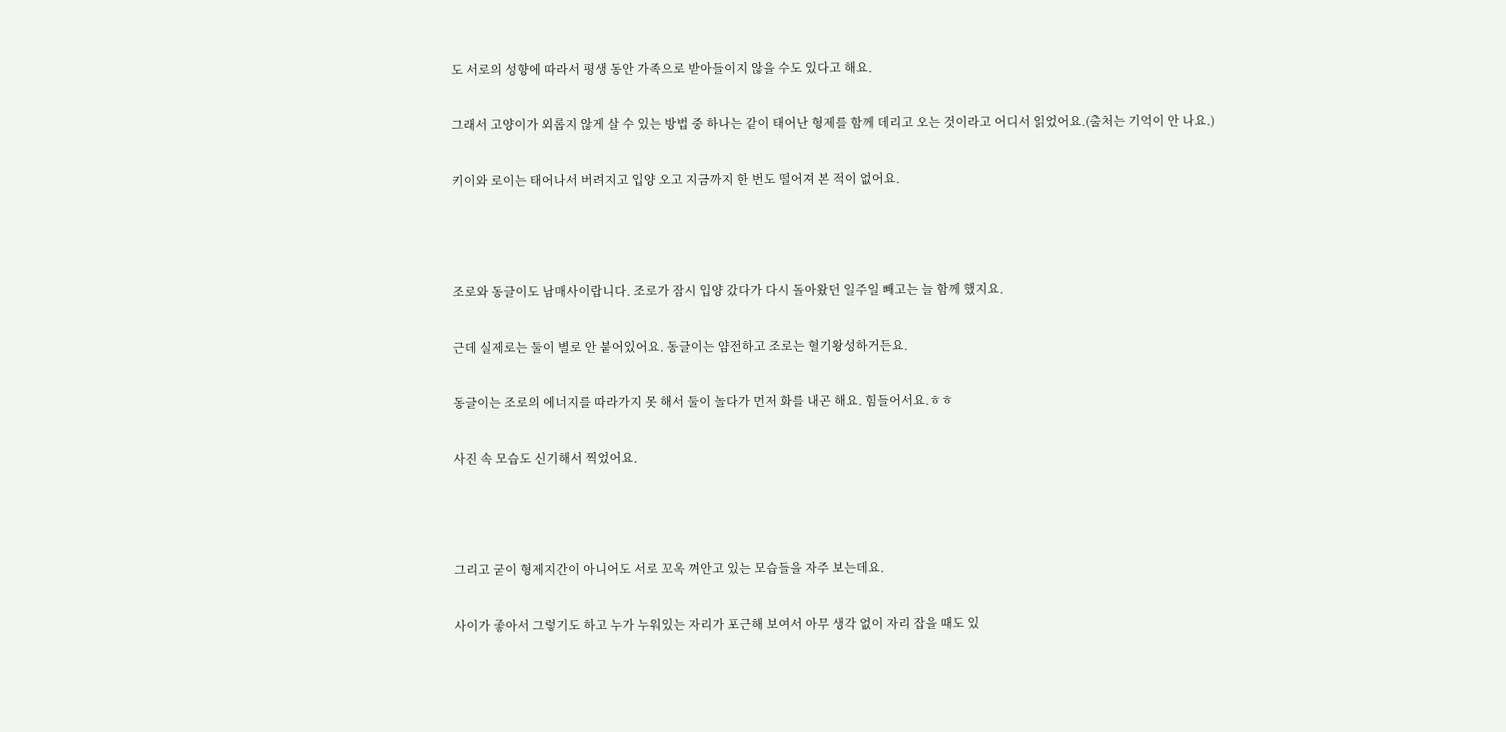도 서로의 성향에 따라서 평생 동안 가족으로 받아들이지 않을 수도 있다고 해요.

그래서 고양이가 외롭지 않게 살 수 있는 방법 중 하나는 같이 태어난 형제를 함께 데리고 오는 것이라고 어디서 읽었어요.(출처는 기억이 안 나요.)

키이와 로이는 태어나서 버려지고 입양 오고 지금까지 한 번도 떨어져 본 적이 없어요.



조로와 동글이도 남매사이랍니다. 조로가 잠시 입양 갔다가 다시 돌아왔던 일주일 빼고는 늘 함께 했지요.

근데 실제로는 둘이 별로 안 붙어있어요. 동글이는 얌전하고 조로는 혈기왕성하거든요.

동글이는 조로의 에너지를 따라가지 못 해서 둘이 놀다가 먼저 화를 내곤 해요. 힘들어서요.ㅎㅎ

사진 속 모습도 신기해서 찍었어요.



그리고 굳이 형제지간이 아니어도 서로 꼬옥 껴안고 있는 모습들을 자주 보는데요.

사이가 좋아서 그렇기도 하고 누가 누워있는 자리가 포근해 보여서 아무 생각 없이 자리 잡을 때도 있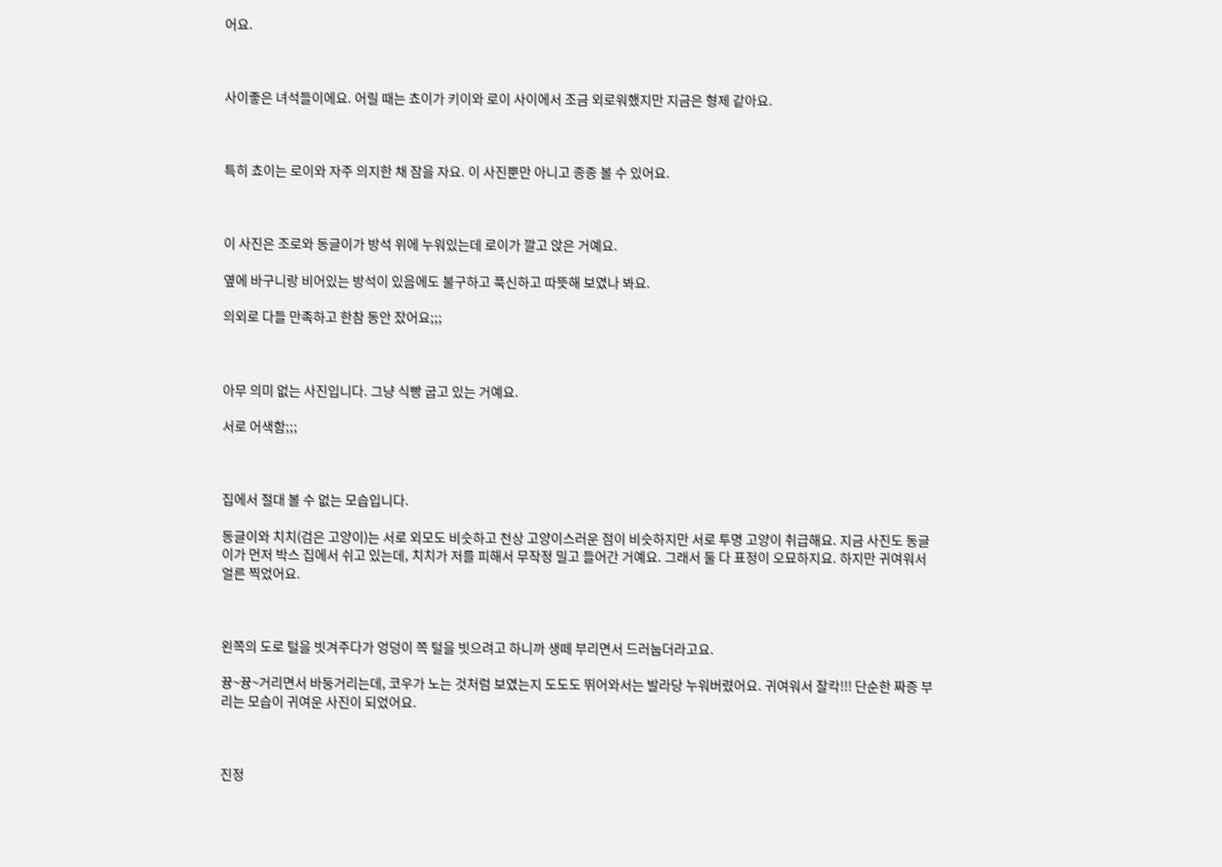어요.



사이좋은 녀석들이에요. 어릴 때는 쵸이가 키이와 로이 사이에서 조금 외로워했지만 지금은 형제 같아요.



특히 쵸이는 로이와 자주 의지한 채 잠을 자요. 이 사진뿐만 아니고 종종 볼 수 있어요.



이 사진은 조로와 동글이가 방석 위에 누워있는데 로이가 깔고 앉은 거예요.

옆에 바구니랑 비어있는 방석이 있음에도 불구하고 푹신하고 따뜻해 보였나 봐요.

의외로 다들 만족하고 한참 동안 잤어요;;;



아무 의미 없는 사진입니다. 그냥 식빵 굽고 있는 거예요.

서로 어색함;;;



집에서 절대 볼 수 없는 모습입니다.

동글이와 치치(검은 고양이)는 서로 외모도 비슷하고 천상 고양이스러운 점이 비슷하지만 서로 투명 고양이 취급해요. 지금 사진도 동글이가 먼저 박스 집에서 쉬고 있는데, 치치가 저를 피해서 무작정 밀고 들어간 거예요. 그래서 둘 다 표정이 오묘하지요. 하지만 귀여워서 얼른 찍었어요.



왼쪽의 도로 털을 빗겨주다가 엉덩이 쪽 털을 빗으려고 하니까 생떼 부리면서 드러눕더라고요.

뀽~뀽~거리면서 바둥거리는데, 코우가 노는 것처럼 보였는지 도도도 뛰어와서는 발라당 누워버렸어요. 귀여워서 찰칵!!! 단순한 짜증 부리는 모습이 귀여운 사진이 되었어요.



진정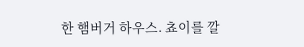한 햄버거 하우스. 쵸이를 깔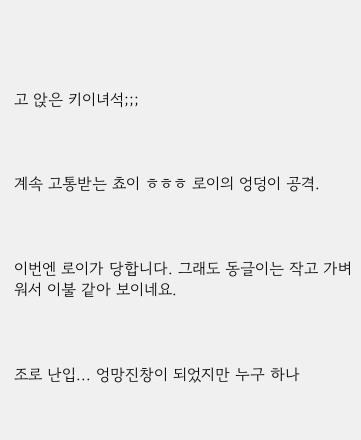고 앉은 키이녀석;;;



계속 고통받는 쵸이 ㅎㅎㅎ 로이의 엉덩이 공격.



이번엔 로이가 당합니다. 그래도 동글이는 작고 가벼워서 이불 같아 보이네요.



조로 난입... 엉망진창이 되었지만 누구 하나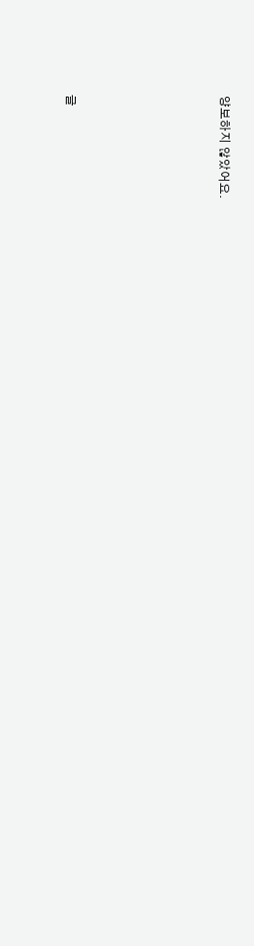양보하지 않았어요.





글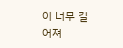이 너무 길어져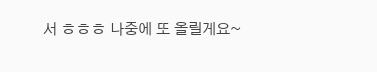서 ㅎㅎㅎ 나중에 또 올릴게요~